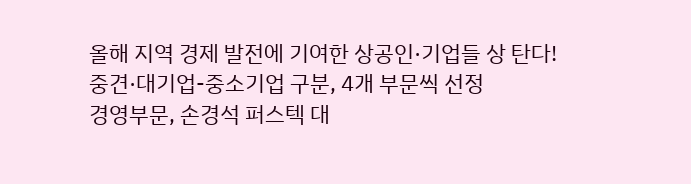올해 지역 경제 발전에 기여한 상공인·기업들 상 탄다!
중견·대기업-중소기업 구분, 4개 부문씩 선정
경영부문, 손경석 퍼스텍 대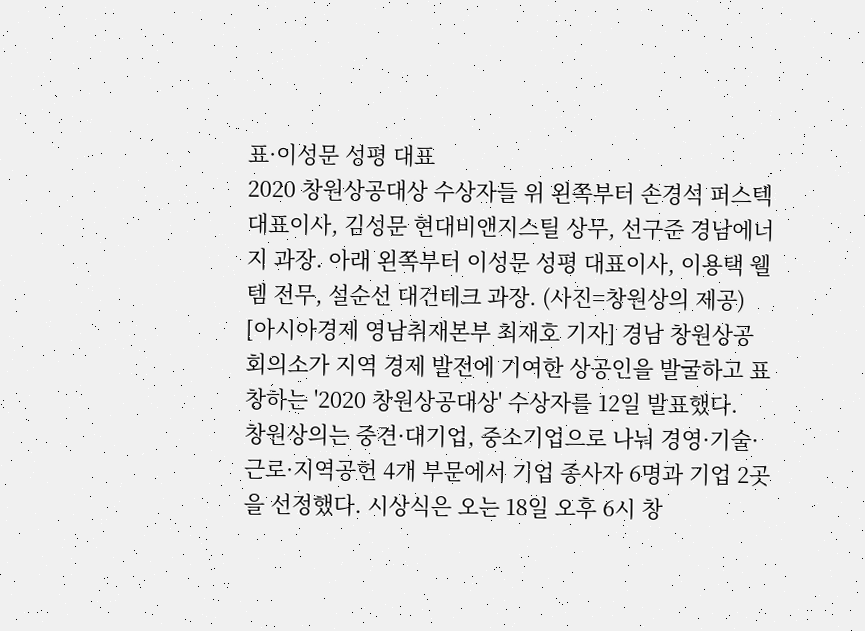표·이성문 성평 대표
2020 창원상공대상 수상자들 위 왼쪽부터 손경석 퍼스텍 대표이사, 김성문 현대비앤지스틸 상무, 선구준 경남에너지 과장. 아래 왼쪽부터 이성문 성평 대표이사, 이용택 웰템 전무, 설순선 대건테크 과장. (사진=창원상의 제공)
[아시아경제 영남취재본부 최재호 기자] 경남 창원상공회의소가 지역 경제 발전에 기여한 상공인을 발굴하고 표창하는 '2020 창원상공대상' 수상자를 12일 발표했다.
창원상의는 중견·대기업, 중소기업으로 나눠 경영·기술·근로·지역공헌 4개 부문에서 기업 종사자 6명과 기업 2곳을 선정했다. 시상식은 오는 18일 오후 6시 창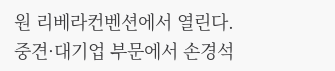원 리베라컨벤션에서 열린다.
중견·대기업 부문에서 손경석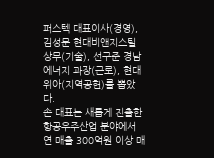퍼스텍 대표이사(경영), 김성문 현대비앤지스틸 상무(기술), 선구준 경남에너지 과장(근로), 현대위아(지역공헌)를 뽑았다.
손 대표는 새롭게 진출한 항공우주산업 분야에서 연 매출 300억원 이상 매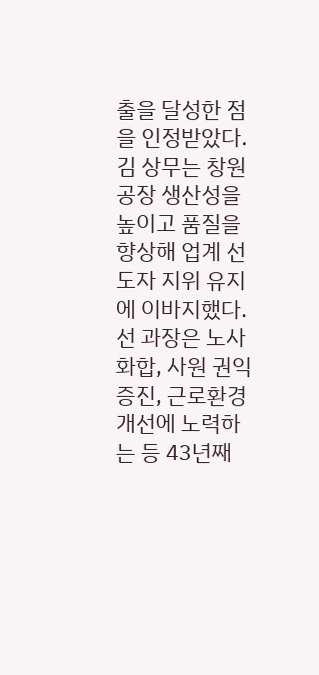출을 달성한 점을 인정받았다. 김 상무는 창원 공장 생산성을 높이고 품질을 향상해 업계 선도자 지위 유지에 이바지했다. 선 과장은 노사화합, 사원 권익 증진, 근로환경 개선에 노력하는 등 43년째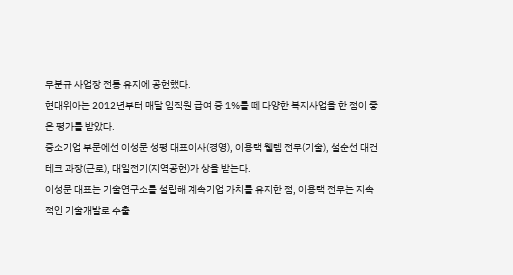무분규 사업장 전통 유지에 공헌했다.
현대위아는 2012년부터 매달 임직원 급여 중 1%를 떼 다양한 복지사업을 한 점이 좋은 평가를 받았다.
중소기업 부문에선 이성문 성평 대표이사(경영), 이용택 웰템 전무(기술), 설순선 대건테크 과장(근로), 대일전기(지역공헌)가 상을 받는다.
이성문 대표는 기술연구소를 설립해 계속기업 가치를 유지한 점, 이용택 전무는 지속적인 기술개발로 수출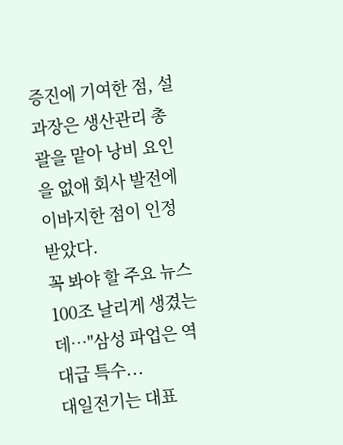증진에 기여한 점, 설 과장은 생산관리 총괄을 맡아 낭비 요인을 없애 회사 발전에 이바지한 점이 인정받았다.
꼭 봐야 할 주요 뉴스
100조 날리게 생겼는데…"삼성 파업은 역대급 특수...
대일전기는 대표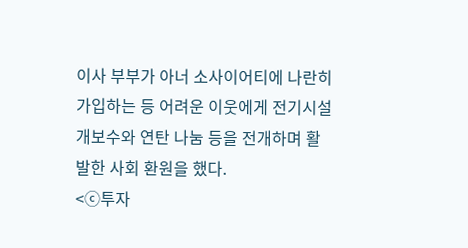이사 부부가 아너 소사이어티에 나란히 가입하는 등 어려운 이웃에게 전기시설 개보수와 연탄 나눔 등을 전개하며 활발한 사회 환원을 했다.
<ⓒ투자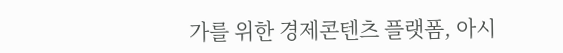가를 위한 경제콘텐츠 플랫폼, 아시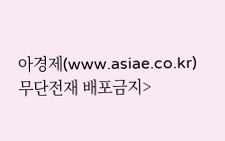아경제(www.asiae.co.kr) 무단전재 배포금지>